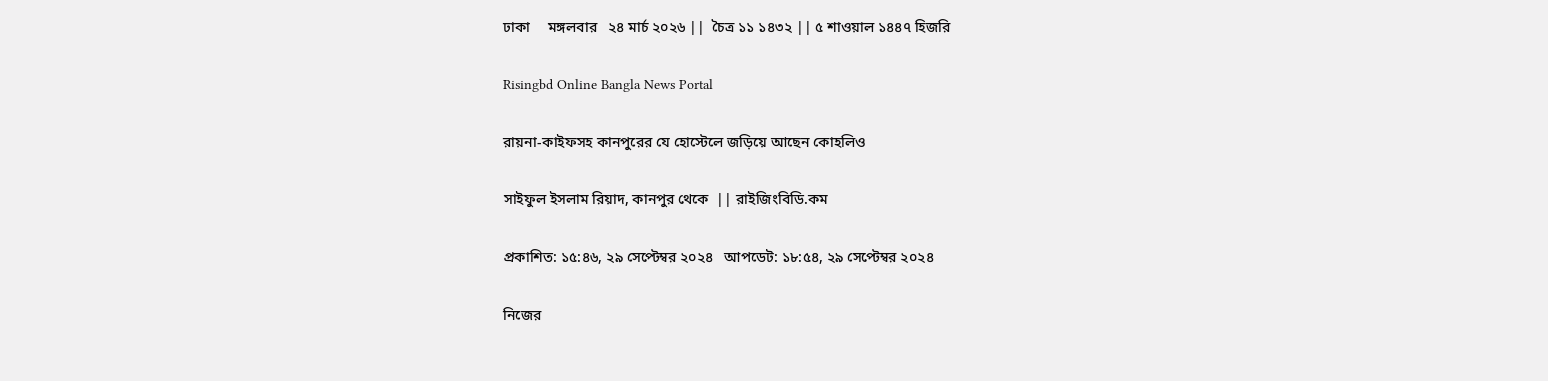ঢাকা     মঙ্গলবার   ২৪ মার্চ ২০২৬ ||  চৈত্র ১১ ১৪৩২ || ৫ শাওয়াল ১৪৪৭ হিজরি

Risingbd Online Bangla News Portal

রায়না-কাইফসহ কানপুরের যে হোস্টেলে জড়িয়ে আছেন কোহলিও

সাইফুল ইসলাম রিয়াদ, কানপুর থেকে  || রাইজিংবিডি.কম

প্রকাশিত: ১৫:৪৬, ২৯ সেপ্টেম্বর ২০২৪   আপডেট: ১৮:৫৪, ২৯ সেপ্টেম্বর ২০২৪

নিজের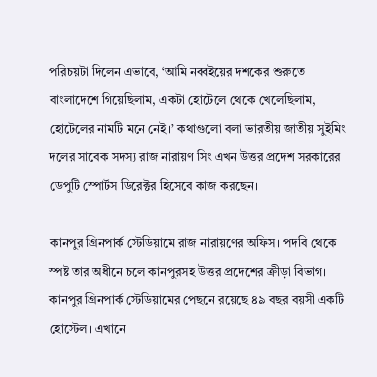পরিচয়টা দিলেন এভাবে, ‘আমি নব্বইয়ের দশকের শুরুতে বাংলাদেশে গিয়েছিলাম, একটা হোটেলে থেকে খেলেছিলাম, হোটেলের নামটি মনে নেই।’ কথাগুলো বলা ভারতীয় জাতীয় সুইমিং দলের সাবেক সদস্য রাজ নারায়ণ সিং এখন উত্তর প্রদেশ সরকারের ডেপুটি স্পোর্টস ডিরেক্টর হিসেবে কাজ করছেন।

কানপুর গ্রিনপার্ক স্টেডিয়ামে রাজ নারায়ণের অফিস। পদবি থেকে স্পষ্ট তার অধীনে চলে কানপুরসহ উত্তর প্রদেশের ক্রীড়া বিভাগ। কানপুর গ্রিনপার্ক স্টেডিয়ামের পেছনে রয়েছে ৪৯ বছর বয়সী একটি হোস্টেল। এখানে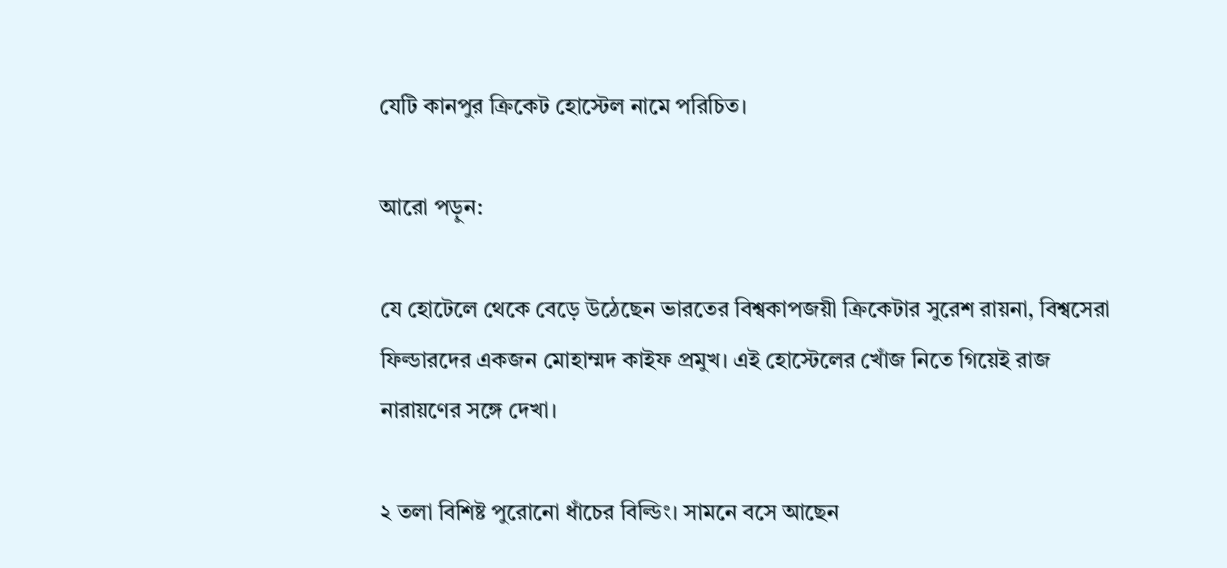যেটি কানপুর ক্রিকেট হোস্টেল নামে পরিচিত।

আরো পড়ুন:

যে হোটেলে থেকে বেড়ে উঠেছেন ভারতের বিশ্বকাপজয়ী ক্রিকেটার সুরেশ রায়না, বিশ্বসেরা ফিল্ডারদের একজন মোহাম্মদ কাইফ প্রমুখ। এই হোস্টেলের খোঁজ নিতে গিয়েই রাজ নারায়ণের সঙ্গে দেখা।

২ তলা বিশিষ্ট পুরোনো ধাঁচের বিল্ডিং। সামনে বসে আছেন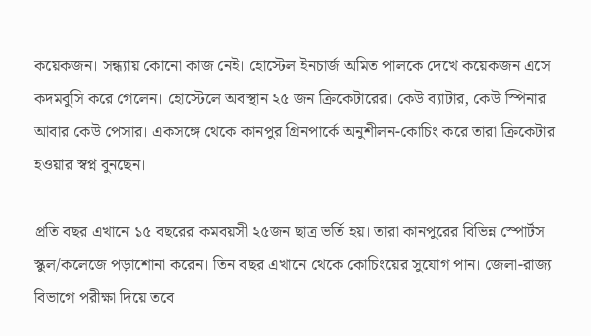কয়েকজন। সন্ধ্যায় কোনো কাজ নেই। হোস্টেল ইনচার্জ অমিত পালকে দেখে কয়েকজন এসে কদমবুসি করে গেলেন। হোস্টেলে অবস্থান ২৫ জন ক্রিকেটারের। কেউ ব্যাটার, কেউ স্পিনার আবার কেউ পেসার। একসঙ্গে থেকে কানপুর গ্রিনপার্কে অনুশীলন-কোচিং করে তারা ক্রিকেটার হওয়ার স্বপ্ন বুনছেন।

প্রতি বছর এখানে ১৫ বছরের কমবয়সী ২৫জন ছাত্র ভর্তি হয়। তারা কানপুরের বিভিন্ন স্পোর্টস স্কুল/কলেজে পড়াশোনা করেন। তিন বছর এখানে থেকে কোচিংয়ের সুযোগ পান। জেলা-রাজ্য বিভাগে পরীক্ষা দিয়ে তবে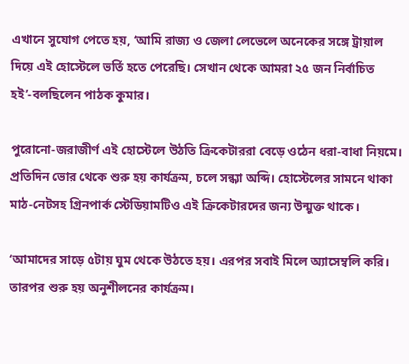এখানে সুযোগ পেতে হয়, ‘আমি রাজ্য ও জেলা লেভেলে অনেকের সঙ্গে ট্রায়াল দিয়ে এই হোস্টেলে ভর্তি হতে পেরেছি। সেখান থেকে আমরা ২৫ জন নির্বাচিত হই’-বলছিলেন পাঠক কুমার।

পুরোনো-জরাজীর্ণ এই হোস্টেলে উঠতি ক্রিকেটাররা বেড়ে ওঠেন ধরা-বাধা নিয়মে। প্রতিদিন ভোর থেকে শুরু হয় কার্যক্রম, চলে সন্ধ্যা অব্দি। হোস্টেলের সামনে থাকা মাঠ-নেটসহ গ্রিনপার্ক স্টেডিয়ামটিও এই ক্রিকেটারদের জন্য উন্মুক্ত থাকে।

‘আমাদের সাড়ে ৫টায় ঘুম থেকে উঠতে হয়। এরপর সবাই মিলে অ্যাসেম্বলি করি। তারপর শুরু হয় অনুশীলনের কার্যক্রম।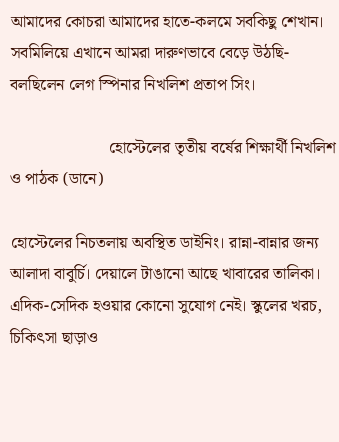আমাদের কোচরা আমাদের হাতে-কলমে সবকিছু শেখান। সবমিলিয়ে এখানে আমরা দারুণভাবে বেড়ে উঠছি-বলছিলেন লেগ স্পিনার নিখলিশ প্রতাপ সিং।

                        হোস্টেলের তৃতীয় বর্ষের শিক্ষার্থী নিখলিশ ও পাঠক (ডানে)

হোস্টেলের নিচতলায় অবস্থিত ডাইনিং। রান্না-বান্নার জন্য আলাদা বাবুর্চি। দেয়ালে টাঙানো আছে খাবারের তালিকা। এদিক-সেদিক হওয়ার কোনো সুযোগ নেই। স্কুলের খরচ, চিকিৎসা ছাড়াও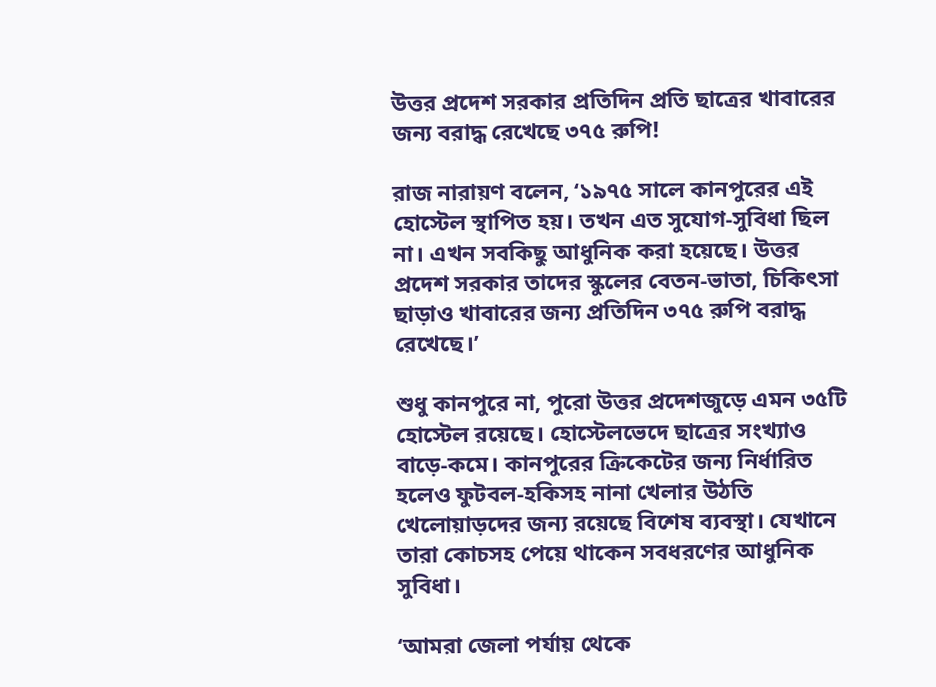উত্তর প্রদেশ সরকার প্রতিদিন প্রতি ছাত্রের খাবারের জন্য বরাদ্ধ রেখেছে ৩৭৫ রুপি!

রাজ নারায়ণ বলেন, ‘১৯৭৫ সালে কানপুরের এই হোস্টেল স্থাপিত হয়। তখন এত সুযোগ-সুবিধা ছিল না। এখন সবকিছু আধুনিক করা হয়েছে। উত্তর প্রদেশ সরকার তাদের স্কুলের বেতন-ভাতা, চিকিৎসা ছাড়াও খাবারের জন্য প্রতিদিন ৩৭৫ রুপি বরাদ্ধ রেখেছে।’

শুধু কানপুরে না, পুরো উত্তর প্রদেশজুড়ে এমন ৩৫টি হোস্টেল রয়েছে। হোস্টেলভেদে ছাত্রের সংখ্যাও বাড়ে-কমে। কানপুরের ক্রিকেটের জন্য নির্ধারিত হলেও ফুটবল-হকিসহ নানা খেলার উঠতি খেলোয়াড়দের জন্য রয়েছে বিশেষ ব্যবস্থা। যেখানে তারা কোচসহ পেয়ে থাকেন সবধরণের আধুনিক সুবিধা।

‘আমরা জেলা পর্যায় থেকে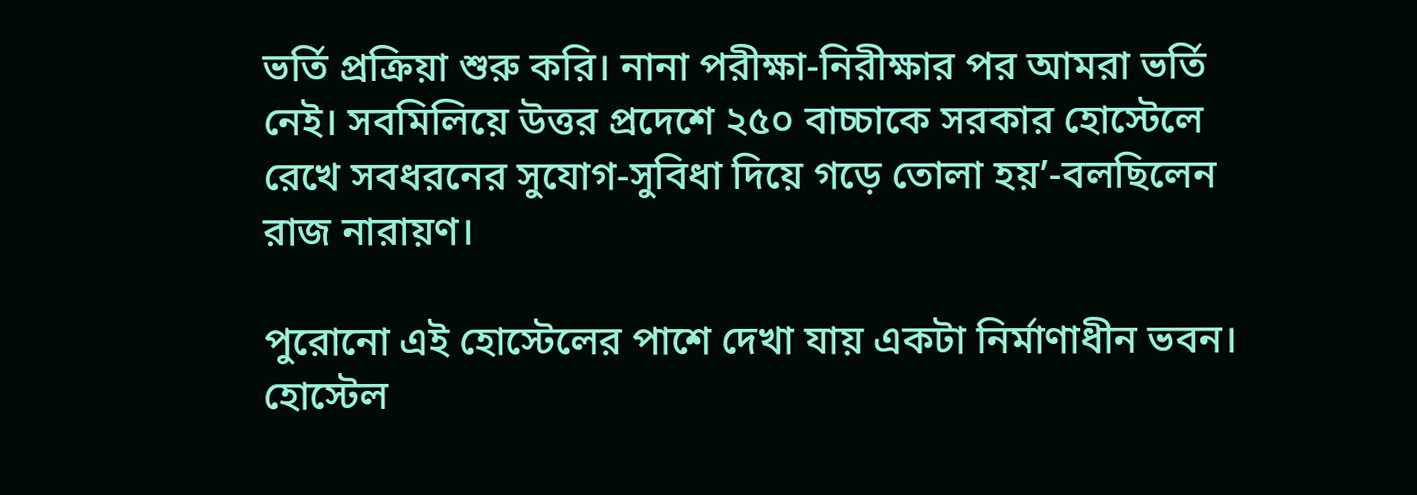ভর্তি প্রক্রিয়া শুরু করি। নানা পরীক্ষা-নিরীক্ষার পর আমরা ভর্তি নেই। সবমিলিয়ে উত্তর প্রদেশে ২৫০ বাচ্চাকে সরকার হোস্টেলে রেখে সবধরনের সুযোগ-সুবিধা দিয়ে গড়ে তোলা হয়’-বলছিলেন রাজ নারায়ণ।

পুরোনো এই হোস্টেলের পাশে দেখা যায় একটা নির্মাণাধীন ভবন। হোস্টেল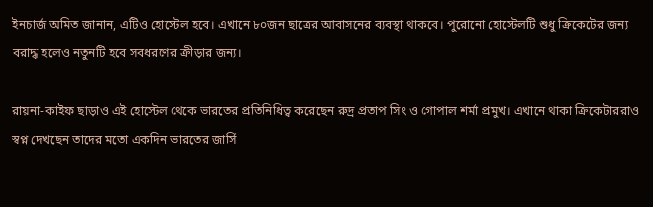ইনচার্জ অমিত জানান, এটিও হোস্টেল হবে। এখানে ৮০জন ছাত্রের আবাসনের ব্যবস্থা থাকবে। পুরোনো হোস্টেলটি শুধু ক্রিকেটের জন্য বরাদ্ধ হলেও নতুনটি হবে সবধরণের ক্রীড়ার জন্য।

রায়না-কাইফ ছাড়াও এই হোস্টেল থেকে ভারতের প্রতিনিধিত্ব করেছেন রুদ্র প্রতাপ সিং ও গোপাল শর্মা প্রমুখ। এখানে থাকা ক্রিকেটাররাও স্বপ্ন দেখছেন তাদের মতো একদিন ভারতের জার্সি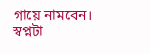গায়ে নামবেন। স্বপ্নটা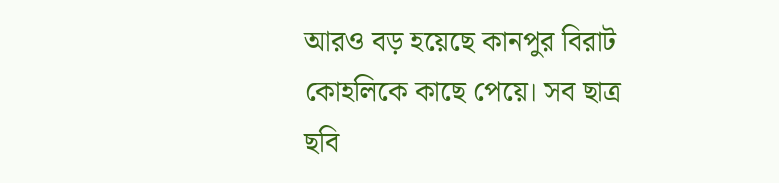আরও বড় হয়েছে কানপুর বিরাট কোহলিকে কাছে পেয়ে। সব ছাত্র ছবি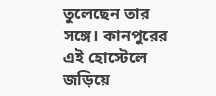তুলেছেন তার সঙ্গে। কানপুরের এই হোস্টেলে জড়িয়ে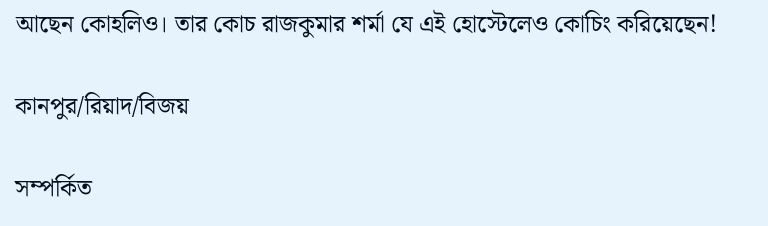আছেন কোহলিও। তার কোচ রাজকুমার শর্মা যে এই হোস্টেলেও কোচিং করিয়েছেন!

কানপুর/রিয়াদ/বিজয়

সম্পর্কিত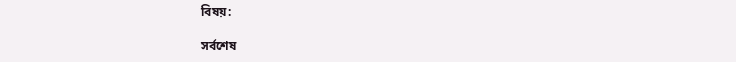বিষয়:

সর্বশেষ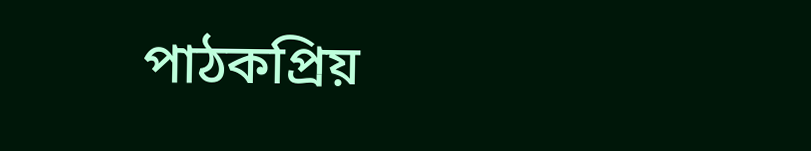পাঠকপ্রিয়